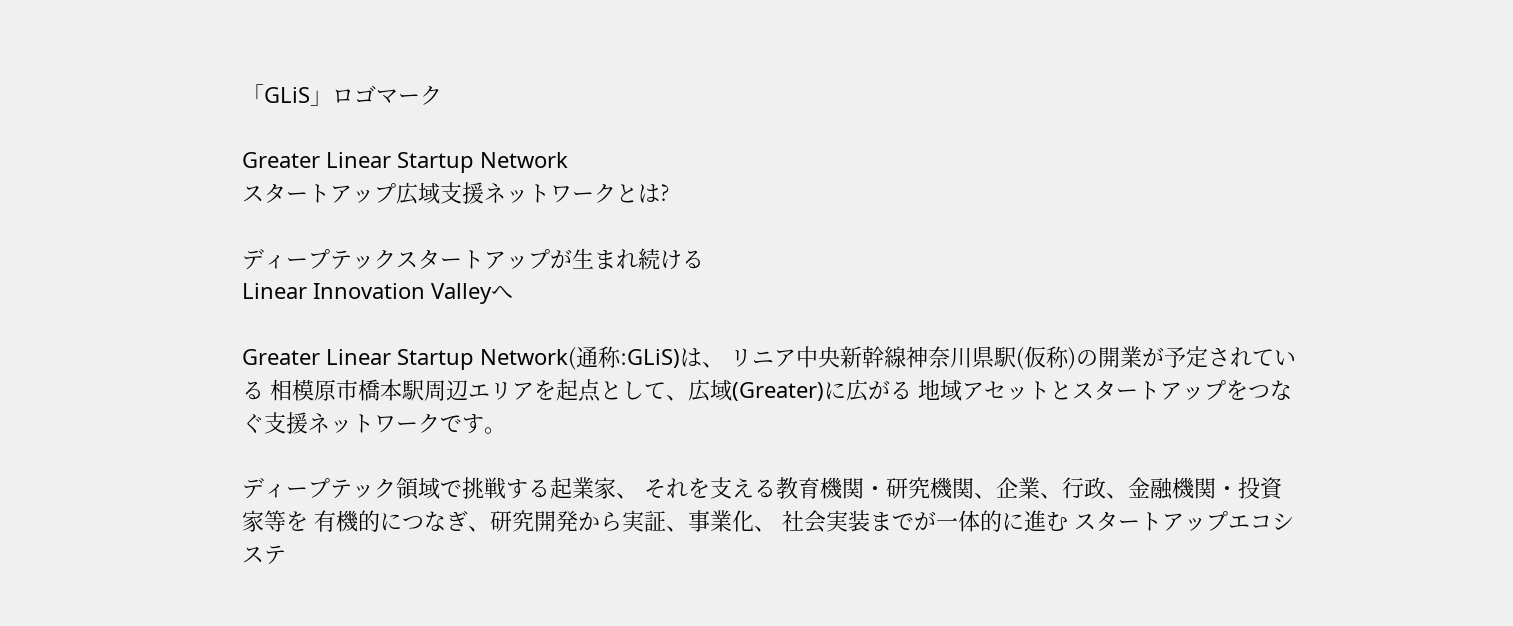「GLiS」ロゴマーク

Greater Linear Startup Network
スタートアップ広域支援ネットワークとは?

ディープテックスタートアップが生まれ続ける
Linear Innovation Valleyへ

Greater Linear Startup Network(通称:GLiS)は、 リニア中央新幹線神奈川県駅(仮称)の開業が予定されている 相模原市橋本駅周辺エリアを起点として、広域(Greater)に広がる 地域アセットとスタートアップをつなぐ支援ネットワークです。

ディープテック領域で挑戦する起業家、 それを支える教育機関・研究機関、企業、行政、金融機関・投資家等を 有機的につなぎ、研究開発から実証、事業化、 社会実装までが一体的に進む スタートアップエコシステ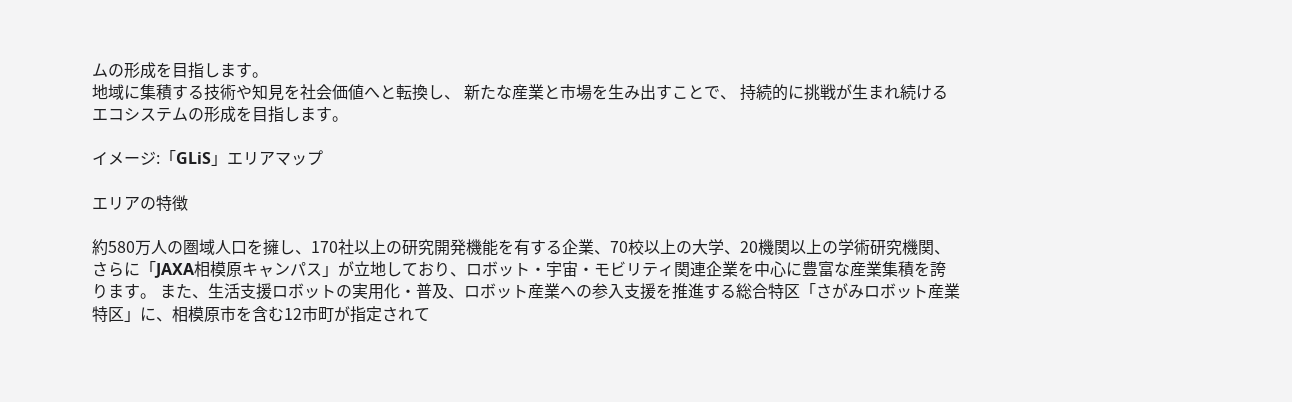ムの形成を目指します。
地域に集積する技術や知見を社会価値へと転換し、 新たな産業と市場を生み出すことで、 持続的に挑戦が生まれ続けるエコシステムの形成を目指します。

イメージ:「GLiS」エリアマップ

エリアの特徴

約580万人の圏域人口を擁し、170社以上の研究開発機能を有する企業、70校以上の大学、20機関以上の学術研究機関、さらに「JAXA相模原キャンパス」が立地しており、ロボット・宇宙・モビリティ関連企業を中心に豊富な産業集積を誇ります。 また、生活支援ロボットの実用化・普及、ロボット産業への参入支援を推進する総合特区「さがみロボット産業特区」に、相模原市を含む12市町が指定されて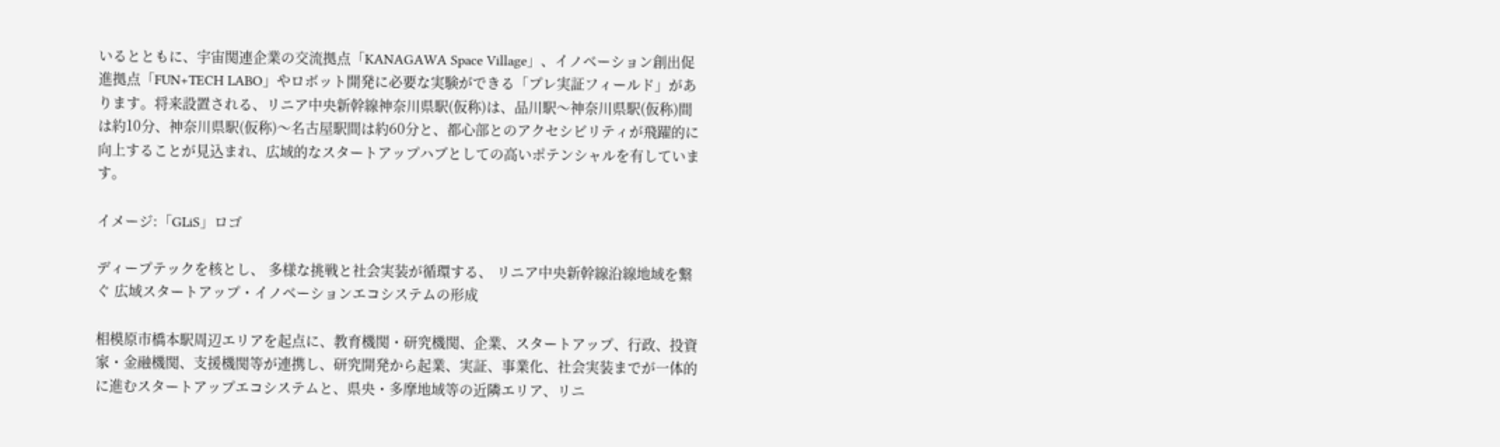いるとともに、宇宙関連企業の交流拠点「KANAGAWA Space Village」、イノベーション創出促進拠点「FUN+TECH LABO」やロボット開発に必要な実験ができる「プレ実証フィールド」があります。将来設置される、リニア中央新幹線神奈川県駅(仮称)は、品川駅〜神奈川県駅(仮称)間は約10分、神奈川県駅(仮称)〜名古屋駅間は約60分と、都心部とのアクセシビリティが飛躍的に向上することが見込まれ、広域的なスタートアップハブとしての高いポテンシャルを有しています。

イメージ:「GLiS」ロゴ

ディープテックを核とし、 多様な挑戦と社会実装が循環する、 リニア中央新幹線沿線地域を繋ぐ 広域スタートアップ・イノベーションエコシステムの形成

相模原市橋本駅周辺エリアを起点に、教育機関・研究機関、企業、スタートアップ、行政、投資家・金融機関、支援機関等が連携し、研究開発から起業、実証、事業化、社会実装までが一体的に進むスタートアップエコシステムと、県央・多摩地域等の近隣エリア、リニ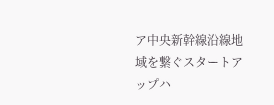ア中央新幹線沿線地域を繋ぐスタートアップハ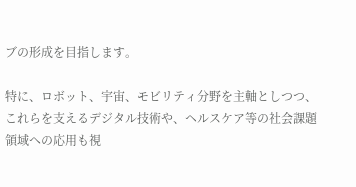ブの形成を目指します。

特に、ロボット、宇宙、モビリティ分野を主軸としつつ、これらを支えるデジタル技術や、ヘルスケア等の社会課題領域への応用も視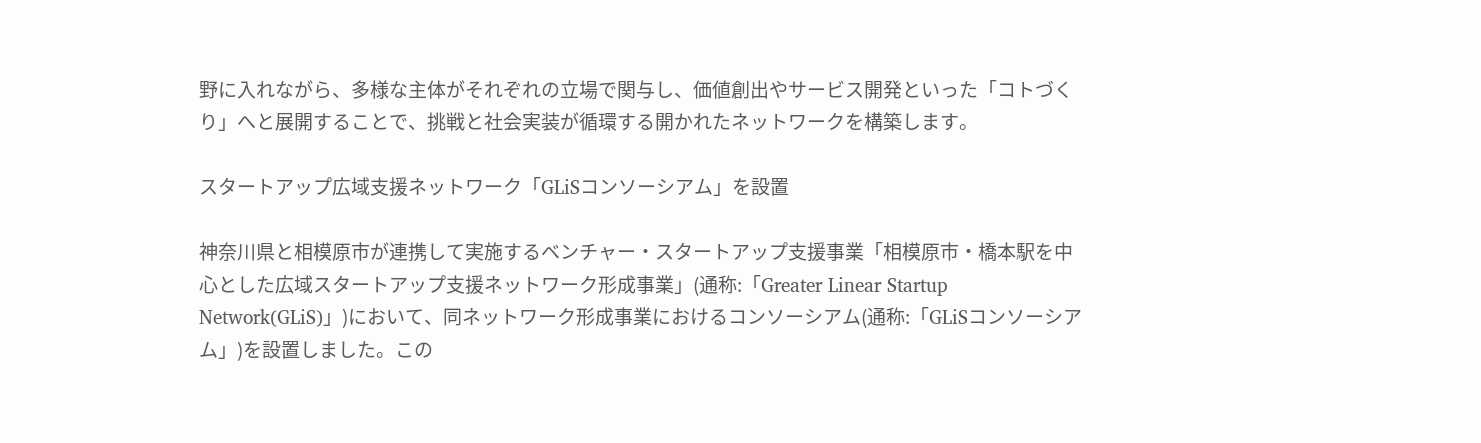野に入れながら、多様な主体がそれぞれの立場で関与し、価値創出やサービス開発といった「コトづくり」へと展開することで、挑戦と社会実装が循環する開かれたネットワークを構築します。

スタートアップ広域支援ネットワーク「GLiSコンソーシアム」を設置

神奈川県と相模原市が連携して実施するベンチャー・スタートアップ支援事業「相模原市・橋本駅を中心とした広域スタートアップ支援ネットワーク形成事業」(通称:「Greater Linear Startup Network(GLiS)」)において、同ネットワーク形成事業におけるコンソーシアム(通称:「GLiSコンソーシアム」)を設置しました。この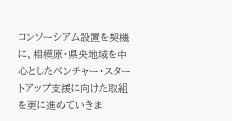コンソーシアム設置を契機に、相模原・県央地域を中心としたベンチャー・スタートアップ支援に向けた取組を更に進めていきま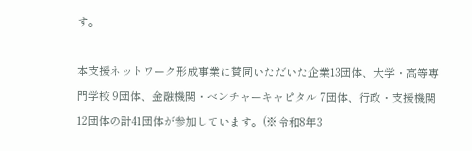す。

本支援ネットワーク形成事業に賛同いただいた企業13団体、大学・高等専門学校 9団体、金融機関・ベンチャーキャピタル 7団体、行政・支援機関12団体の計41団体が参加しています。(※令和8年3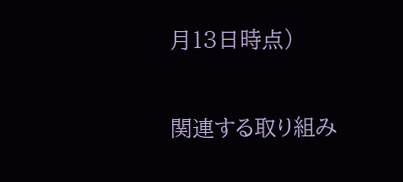月13日時点)

関連する取り組み